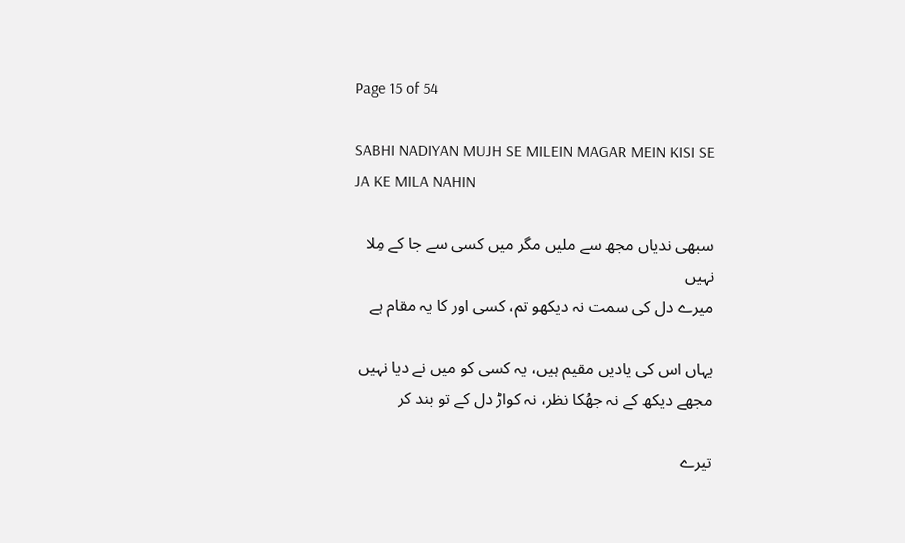Page 15 of 54

SABHI NADIYAN MUJH SE MILEIN MAGAR MEIN KISI SE JA KE MILA NAHIN

سبھی ندیاں مجھ سے ملیں مگر میں کسی سے جا کے مِلا نہیں
میرے دل کی سمت نہ دیکھو تم، کسی اور کا یہ مقام ہے

یہاں اس کی یادیں مقیم ہیں، یہ کسی کو میں نے دیا نہیں
مجھے دیکھ کے نہ جھُکا نظر، نہ کواڑ دل کے تو بند کر

تیرے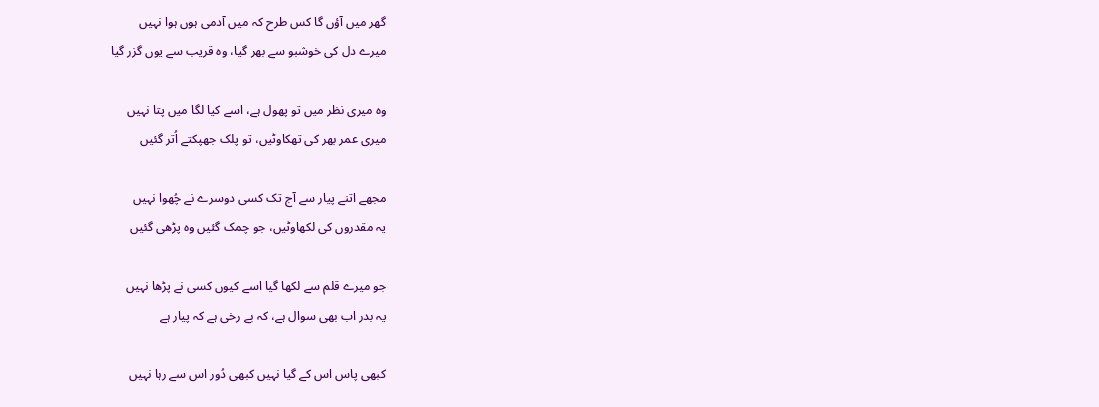گھر میں آؤں گا کس طرح کہ میں آدمی ہوں ہوا نہیں
میرے دل کی خوشبو سے بھر گیا، وہ قریب سے یوں گزر گیا

وہ میری نظر میں تو پھول ہے، اسے کیا لگا میں پتا نہیں
میری عمر بھر کی تھکاوٹیں، تو پلک جھپکتے اُتر گئیں

مجھے اتنے پیار سے آج تک کسی دوسرے نے چُھوا نہیں
یہ مقدروں کی لکھاوٹیں، جو چمک گئیں وہ پڑھی گئیں

جو میرے قلم سے لکھا گیا اسے کیوں کسی نے پڑھا نہیں
یہ بدر اب بھی سوال ہے، کہ بے رخی ہے کہ پیار ہے

کبھی پاس اس کے گیا نہیں کبھی دُور اس سے رہا نہیں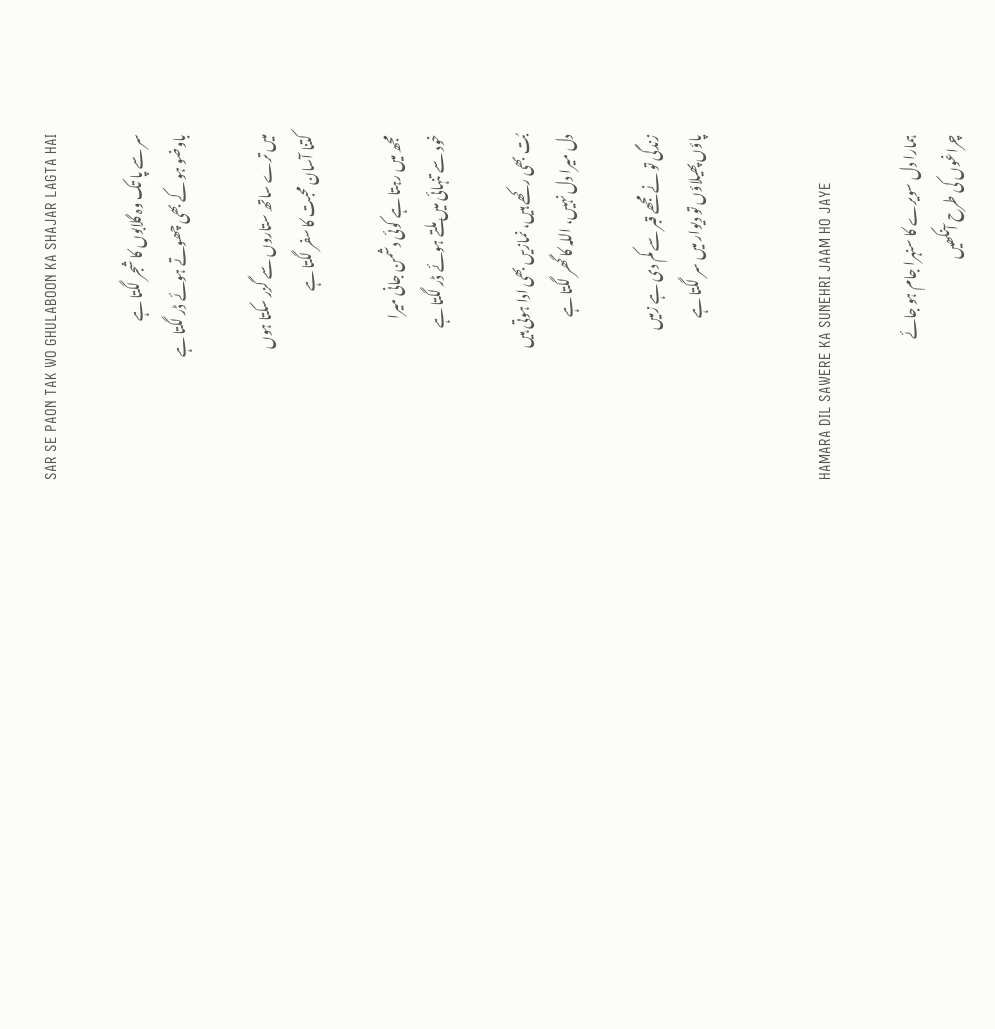SAR SE PAON TAK WO GHULABOON KA SHAJAR LAGTA HAI

سر سے پا تک وہ گلابوں کا شجر لگتا ہے
باوضو ہو کے بھی چھوتے ہوئے ڈر لگتا ہے

میں ترے ساتھ ستاروں سے گزر سکتا ہوں
کتنا آسان محبت کا سفر لگتا ہے

مجھ میں رہتا ہے کوئی دشمن جانی میرا
خود سے تنہائی میں ملتے ہوئے ڈر لگتا ہے

بُت بھی رکھے ہیں، نمازیں بھی ادا ہوتی ہیں
دل میرا دل نہیں، اللہ کا گھر لگتا ہے

زندگی تو نے مجھے قبر سے کم دی ہے زمیں
پاؤں پھیلاؤں تو دیوار میں سر لگتا ہے


HAMARA DIL SAWERE KA SUNEHRI JAAM HO JAYE

ہمارا دل سویرے کا سنہرا جام ہو جائے
چراغوں کی طرح آنکھیں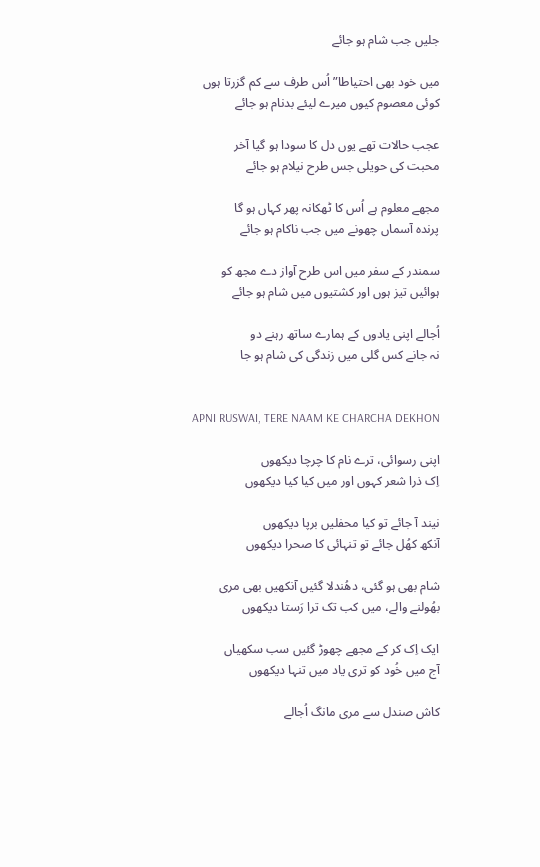جلیں جب شام ہو جائے

میں خود بھی احتیاطا” اُس طرف سے کم گزرتا ہوں
کوئی معصوم کیوں میرے لیئے بدنام ہو جائے

عجب حالات تھے یوں دل کا سودا ہو گیا آخر
محبت کی حویلی جس طرح نیلام ہو جائے

مجھے معلوم ہے اُس کا ٹھکانہ پھر کہاں ہو گا
پرندہ آسماں چھونے میں جب ناکام ہو جائے

سمندر کے سفر میں اس طرح آواز دے مجھ کو
ہوائیں تیز ہوں اور کشتیوں میں شام ہو جائے

اُجالے اپنی یادوں کے ہمارے ساتھ رہنے دو
نہ جانے کس گلی میں زندگی کی شام ہو جا


APNI RUSWAI, TERE NAAM KE CHARCHA DEKHON

اپنی رسوائی، ترے نام کا چرچا دیکھوں
اِک ذرا شعر کہوں اور میں کیا کیا دیکھوں

نیند آ جائے تو کیا محفلیں برپا دیکھوں
آنکھ کھُل جائے تو تنہائی کا صحرا دیکھوں

شام بھی ہو گئی، دھُندلا گئیں آنکھیں بھی مری
بھُولنے والے، میں کب تک ترا رَستا دیکھوں

ایک اِک کر کے مجھے چھوڑ گئیں سب سکھیاں
آج میں خُود کو تری یاد میں تنہا دیکھوں

کاش صندل سے مری مانگ اُجالے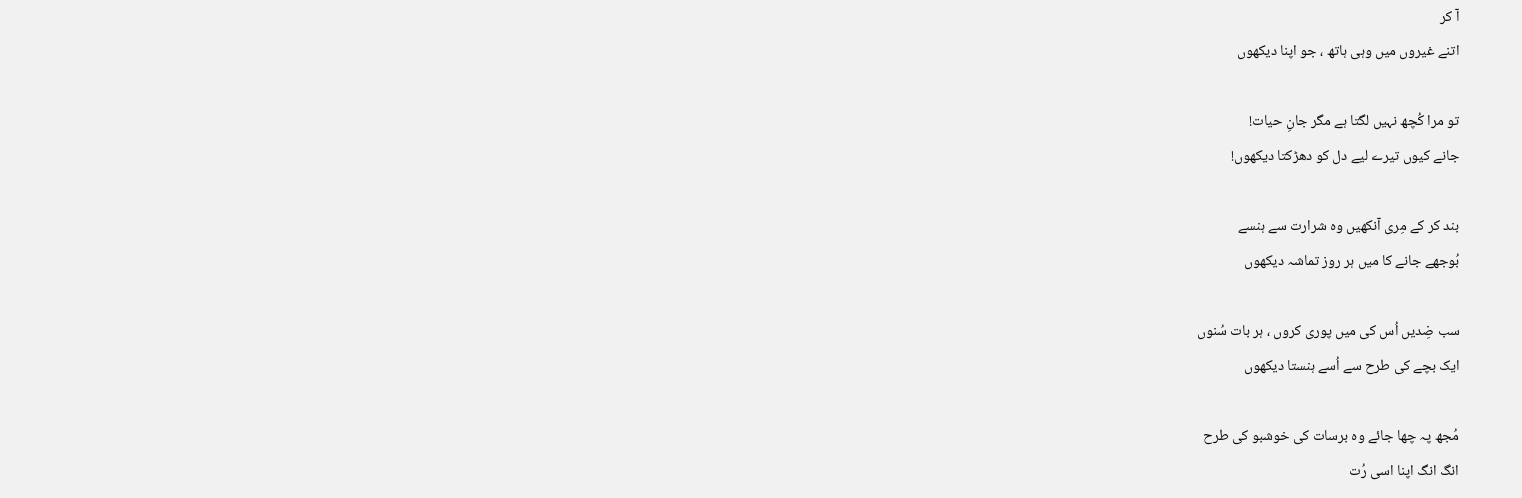آ کر
اتنے غیروں میں وہی ہاتھ ، جو اپنا دیکھوں

تو مرا کُچھ نہیں لگتا ہے مگر جانِ حیات!
جانے کیوں تیرے لیے دل کو دھڑکتا دیکھوں!

بند کر کے مِری آنکھیں وہ شرارت سے ہنسے
بُوجھے جانے کا میں ہر روز تماشہ دیکھوں

سب ضِدیں اُس کی میں پوری کروں ، ہر بات سُنوں
ایک بچے کی طرح سے اُسے ہنستا دیکھوں

مُجھ پہ چھا جائے وہ برسات کی خوشبو کی طرح
انگ انگ اپنا اسی رُت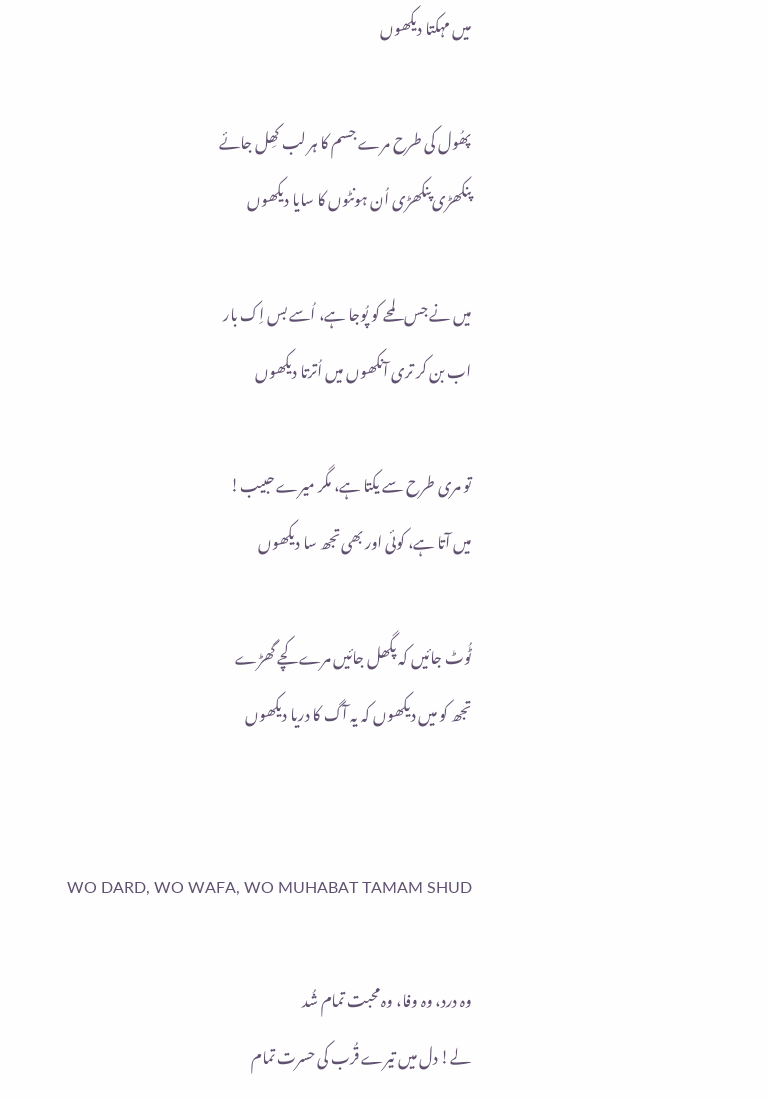میں مہکتا دیکھوں

پھُول کی طرح مرے جسم کا ہر لب کھِل جائے
پنکھڑی پنکھڑی اُن ہونٹوں کا سایا دیکھوں

میں نے جس لمحے کو پُوجا ہے، اُسے بس اِک بار
اب بن کر تری آنکھوں میں اُترتا دیکھوں

تو مری طرح سے یکتا ہے، مگر میرے حبیب!
میں آتا ہے، کوئی اور بھی تجھ سا دیکھوں

ٹُوٹ جائیں کہ پگھل جائیں مرے کچے گھڑے
تجھ کو میں دیکھوں کہ یہ آگ کا دریا دیکھوں


WO DARD, WO WAFA, WO MUHABAT TAMAM SHUD

وہ درد، وہ وفا، وہ محبت تمام شُد
لے! دل میں تیرے قُرب کی حسرت تمام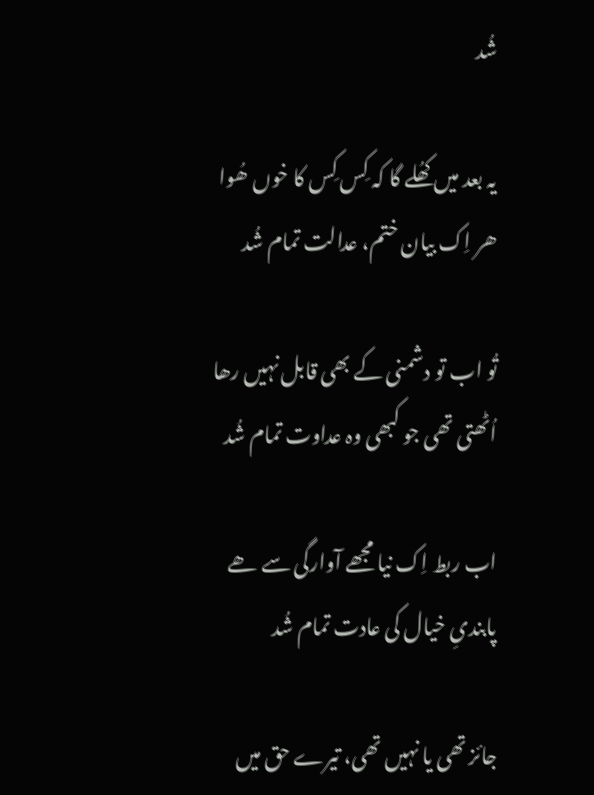شُد

یہ بعد میں کھُلے گا کہ کِس کِس کا خوں ھُوا
ھر اِک بیان ختم، عدالت تمام شُد

تُو اب تو دشمنی کے بھی قابل نہیں رھا
اُٹھتی تھی جو کبھی وہ عداوت تمام شُد

اب ربط اِک نیا مجھے آوارگی سے ھے
پابندیِ خیال کی عادت تمام شُد

جائز تھی یا نہیں تھی، تیرے حق میں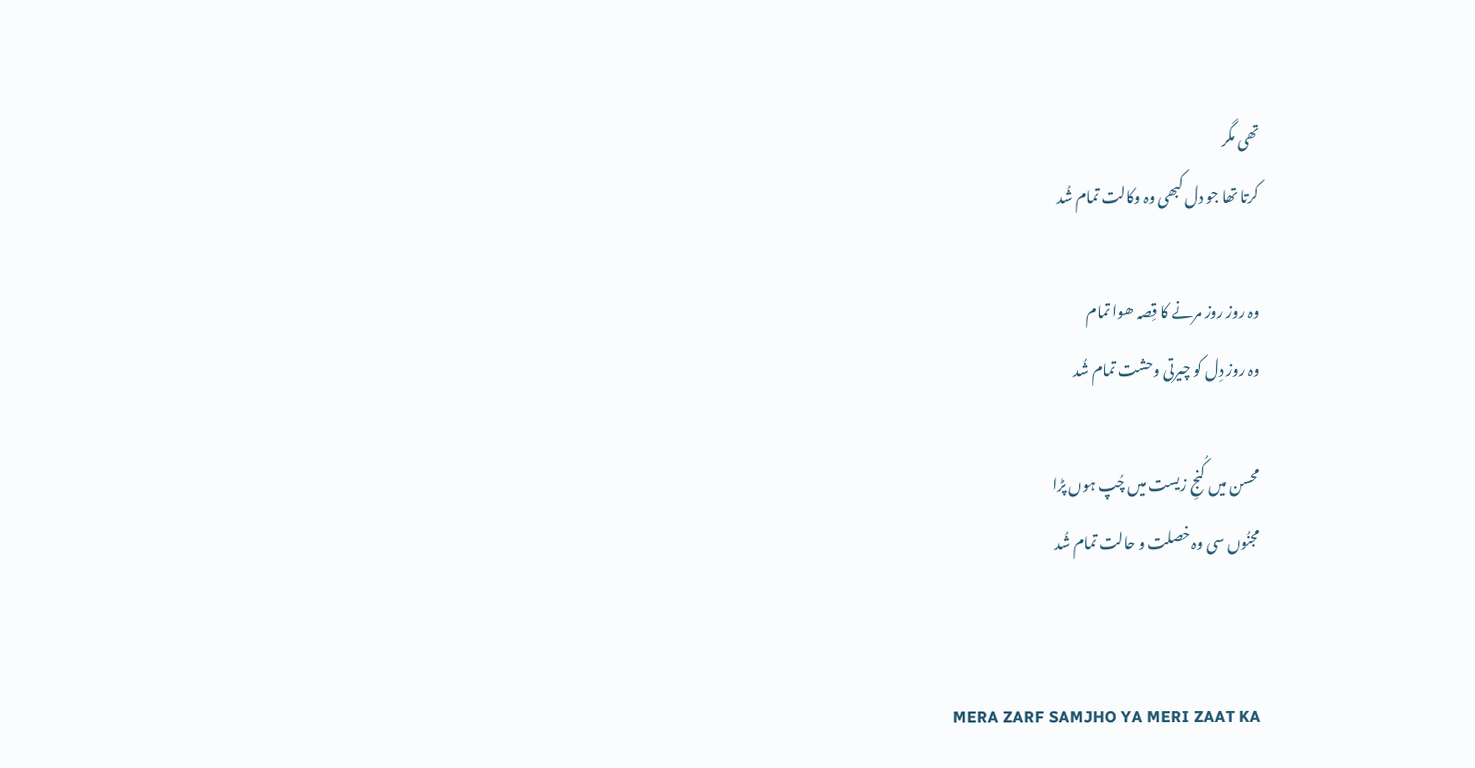تھی مگر
کرتا تھا جو دل کبھی وہ وکالت تمام شُد

وہ روز روز مرنے کا قِصہ ھوا تمام
وہ روز دِل کو چیرتی وحشت تمام شُد

محسن میں کُنجِ زیست میں چُپ ہوں پڑا
مجنُوں سی وہ خصلت و حالت تمام شُد


MERA ZARF SAMJHO YA MERI ZAAT KA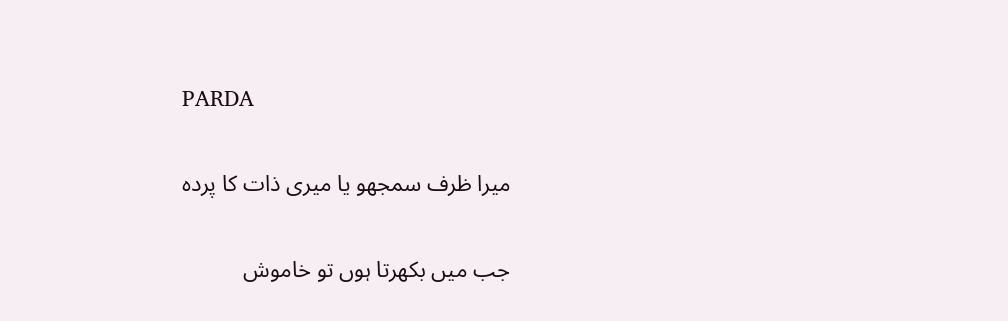PARDA

میرا ظرف سمجھو یا میری ذات کا پردہ

جب میں بکھرتا ہوں تو خاموش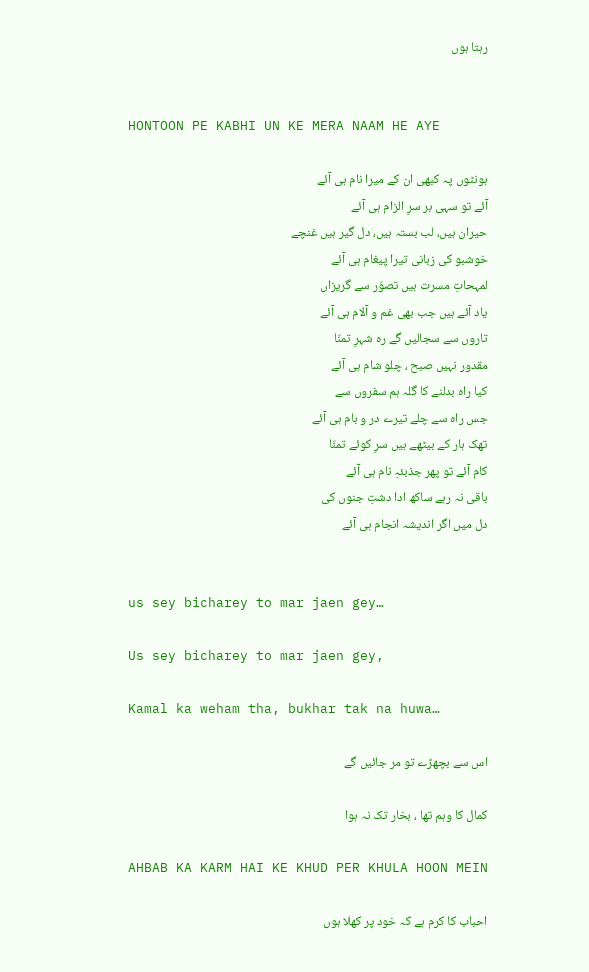رہتا ہوں


HONTOON PE KABHI UN KE MERA NAAM HE AYE

ہونٹوں پہ کبھی ان کے میرا نام ہی آئے
آئے تو سہی بر سرِ الزام ہی آئے
حیران ہیں، لب بستہ ہیں، دل گیر ہیں غنچے
خوشبو کی زبانی تیرا پیغام ہی آئے
لمہحاتِ مسرت ہیں تصوّر سے گریزاں
یاد آئے ہیں جب بھی غم و آلام ہی آئے
تاروں سے سجالیں گے رہ شہرِ تمنّا
مقدور نہیں صبح ، چلو شام ہی آئے
کیا راہ بدلنے کا گلہ ہم سفروں سے
جس راہ سے چلے تیرے در و بام ہی آئے
تھک ہار کے بیٹھے ہیں سرِ کوئے تمنّا
کام آئے تو پھر جذبئہِ نام ہی آئے
باقی نہ رہے ساکھ ادا دشتِ جنوں کی
دل میں اگر اندیشہ انجام ہی آئے


us sey bicharey to mar jaen gey…

Us sey bicharey to mar jaen gey,

Kamal ka weham tha, bukhar tak na huwa…

اس سے بچھڑے تو مر جائیں گے

کمال کا وہم تھا ، بخار تک نہ ہوا

AHBAB KA KARM HAI KE KHUD PER KHULA HOON MEIN

احباب کا کرم ہے کہ خود پر کھلا ہوں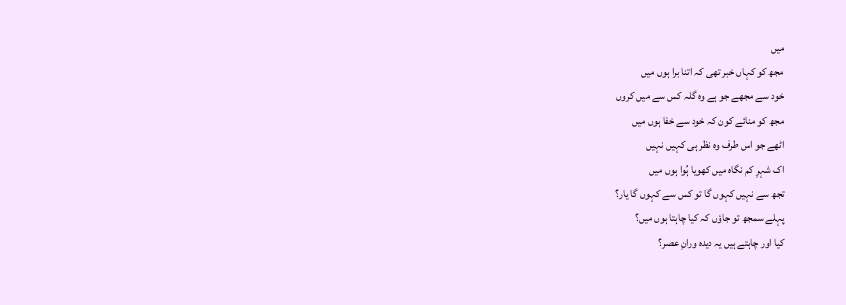میں
مجھ کو کہاں خبر تھی کہ اتنا برا ہوں میں
خود سے مجھے جو ہے وہ گلہ کس سے میں کروں
مجھ کو منائے کون کہ خود سے خفا ہوں میں
اٹھے جو اس طرف وہ نظر ہی کہیں نہیں
اک شہرِ کم نگاہ میں کھویا ہُوا ہوں میں
تجھ سے نہیں کہوں گا تو کس سے کہوں گا یار؟
پہلے سمجھ تو جاوٗں کہ کیا چاہتا ہوں میں؟
کیا اور چاہتے ہیں یہ دیدہ ورانِ عصر؟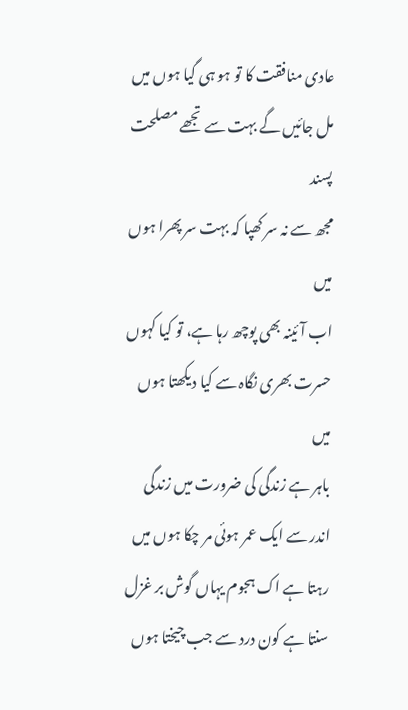عادی منافقت کا تو ہو ہی گیا ہوں میں
مل جائیں گے بہت سے تجھے مصلحت پسند
مجھ سے نہ سر کھپا کہ بہت سر پھرا ہوں میں
اب آئینہ بھی پوچھ رہا ہے، تو کیا کہوں
حسرت بھری نگاہ سے کیا دیکھتا ہوں میں
باہر ہے زندگی کی ضرورت میں زندگی
اندر سے ایک عمر ہوئی مر چکا ہوں میں
رہتا ہے اک ہجوم یہاں گوش بر غزل
سنتا ہے کون درد سے جب چیختا ہوں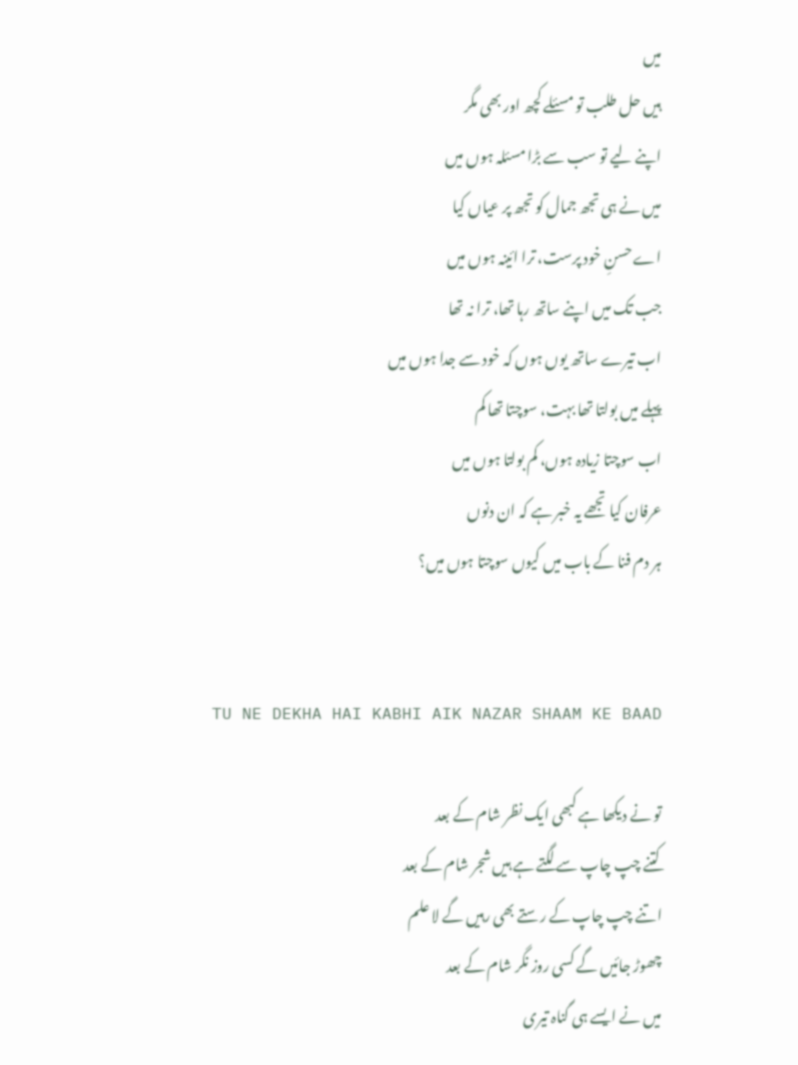میں
ہیں حل طلب تو مسئلے کچھ اور بھی مگر
اپنے لیے تو سب سے بڑا مسئلہ ہوں میں
میں نے ہی تجھ جمال کو تجھ پر عیاں کیا
اے حسنِ خود پرست، ترا ائینہ ہوں میں
جب تک میں اپنے ساتھ رہا تھا، ترا نہ تھا
اب تیرے ساتھ یوں ہوں کہ خود سے جدا ہوں میں
پہلے میں بولتا تھا بہت، سوچتا تھا کم
اب سوچتا زیادہ ہوں، کم بولتا ہوں میں
عرفان کیا تجھے یہ خبر ہے کہ ان دنوں
ہر دم فنا کے باب میں کیوں سوچتا ہوں میں؟


TU NE DEKHA HAI KABHI AIK NAZAR SHAAM KE BAAD

تو نے دیکھا ہے کبھی ایک نظر شام کے بعد
کتنے چپ چاپ سے لگتے ہے ہیں شجر شام کے بعد
اتنے چپ چاپ کے رستے بھی رہیں گے لا علم
چھوڑ جائیں گے کسی روز نگر شام کے بعد
میں نے ایسے ہی گناہ تیری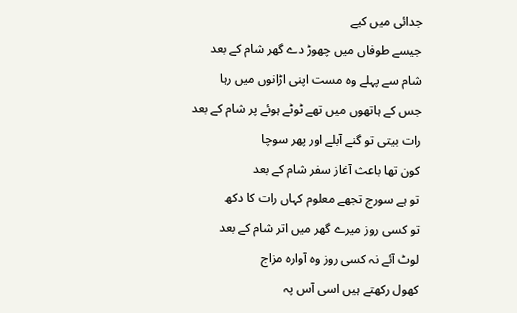جدائی میں کیے
جیسے طوفاں میں چھوڑ دے گھر شام کے بعد
شام سے پہلے وہ مست اپنی اڑانوں میں رہا
جس کے ہاتھوں میں تھے ٹوٹے ہوئے پر شام کے بعد
رات بیتی تو گنے آبلے اور پھر سوچا
کون تھا باعث آغاز سفر شام کے بعد
تو ہے سورج تجھے معلوم کہاں رات کا دکھ
تو کسی روز میرے گھر میں اتر شام کے بعد
لوٹ آئے نہ کسی روز وہ آوارہ مزاج
کھول رکھتے ہیں اسی آس پہ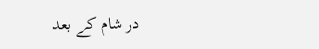در شام کے بعد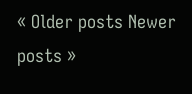« Older posts Newer posts »